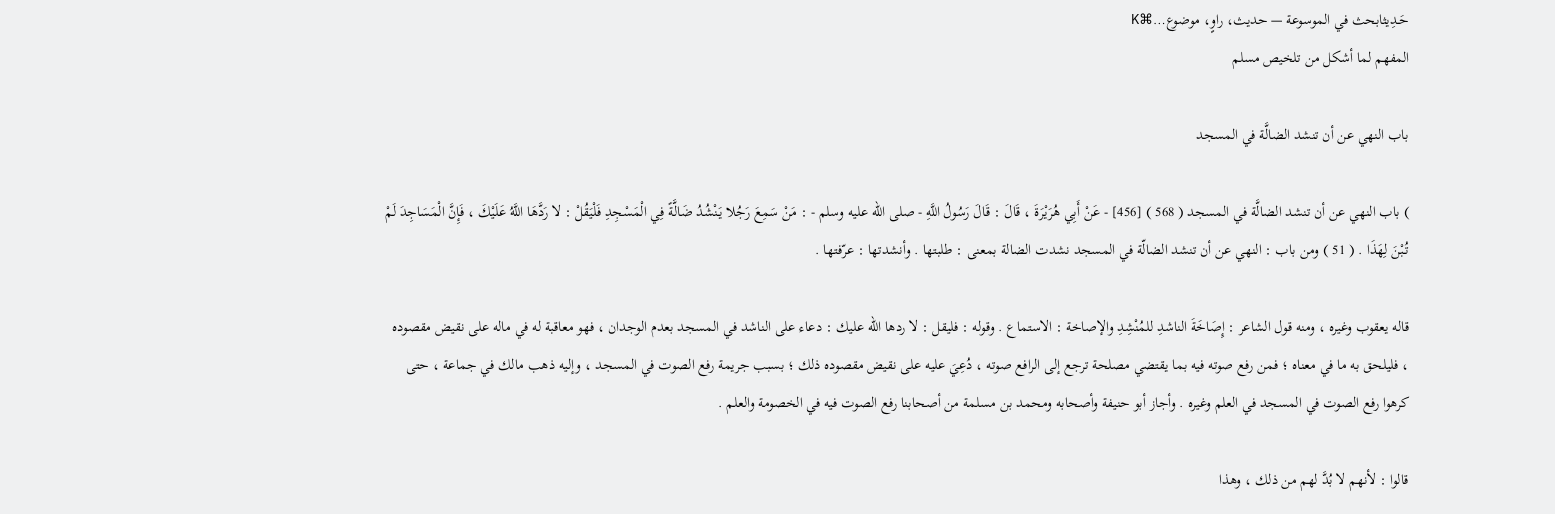حَـدِيثابحث في الموسوعة — حديث، راوٍ، موضوع…⌘K
المفهم لما أشكل من تلخيص مسلم

باب النهي عن أن تنشد الضالَّة في المسجد

) باب النهي عن أن تنشد الضالَّة في المسجد ( 568 ) [456] - عَنْ أَبِي هُرَيْرَةَ ، قَالَ : قَالَ رَسُولُ اللَّهِ - صلى الله عليه وسلم - : مَنْ سَمِعَ رَجُلا يَنْشُدُ ضَالَّةً فِي الْمَسْجِدِ فَلْيَقُلْ : لا رَدَّهَا اللَّهُ عَلَيْكَ ، فَإِنَّ الْمَسَاجِدَ لَمْ تُبْنَ لِهَذَا . ( 51 ) ومن باب : النهي عن أن تنشد الضالّة في المسجد نشدت الضالة بمعنى : طلبتها . وأنشدتها : عرّفتها .

قاله يعقوب وغيره ، ومنه قول الشاعر : إِصَاخَةَ الناشدِ للمُنْشِدِ والإصاخة : الاستماع . وقوله : فليقل : لا ردها الله عليك : دعاء على الناشد في المسجد بعدم الوجدان ، فهو معاقبة له في ماله على نقيض مقصوده ، فليلحق به ما في معناه ؛ فمن رفع صوته فيه بما يقتضي مصلحة ترجع إلى الرافع صوته ، دُعِيَ عليه على نقيض مقصوده ذلك ؛ بسبب جريمة رفع الصوت في المسجد ، وإليه ذهب مالك في جماعة ، حتى كرهوا رفع الصوت في المسجد في العلم وغيره . وأجاز أبو حنيفة وأصحابه ومحمد بن مسلمة من أصحابنا رفع الصوت فيه في الخصومة والعلم .

قالوا : لأنهم لا بُدَّ لهم من ذلك ، وهذا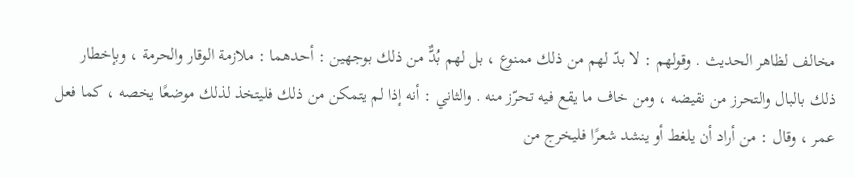مخالف لظاهر الحديث . وقولهم : لا بدّ لهم من ذلك ممنوع ، بل لهم بُدٌّ من ذلك بوجهين : أحدهما : ملازمة الوقار والحرمة ، وبإخطار ذلك بالبال والتحرز من نقيضه ، ومن خاف ما يقع فيه تحرّز منه . والثاني : أنه إذا لم يتمكن من ذلك فليتخذ لذلك موضعًا يخصه ، كما فعل عمر ، وقال : من أراد أن يلغط أو ينشد شعرًا فليخرج من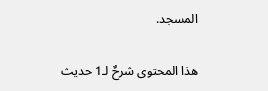المسجد.

هذا المحتوى شرحٌ لـ1 حديث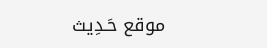موقع حَـدِيث